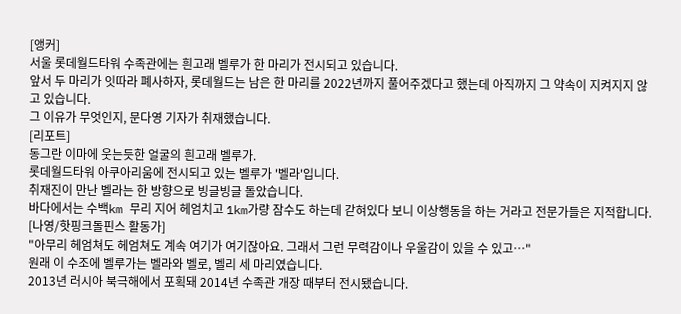[앵커]
서울 롯데월드타워 수족관에는 흰고래 벨루가 한 마리가 전시되고 있습니다.
앞서 두 마리가 잇따라 폐사하자, 롯데월드는 남은 한 마리를 2022년까지 풀어주겠다고 했는데 아직까지 그 약속이 지켜지지 않고 있습니다.
그 이유가 무엇인지, 문다영 기자가 취재했습니다.
[리포트]
동그란 이마에 웃는듯한 얼굴의 흰고래 벨루가.
롯데월드타워 아쿠아리움에 전시되고 있는 벨루가 '벨라'입니다.
취재진이 만난 벨라는 한 방향으로 빙글빙글 돌았습니다.
바다에서는 수백km 무리 지어 헤엄치고 1km가량 잠수도 하는데 갇혀있다 보니 이상행동을 하는 거라고 전문가들은 지적합니다.
[나영/핫핑크돌핀스 활동가]
"아무리 헤엄쳐도 헤엄쳐도 계속 여기가 여기잖아요. 그래서 그런 무력감이나 우울감이 있을 수 있고…"
원래 이 수조에 벨루가는 벨라와 벨로, 벨리 세 마리였습니다.
2013년 러시아 북극해에서 포획돼 2014년 수족관 개장 때부터 전시됐습니다.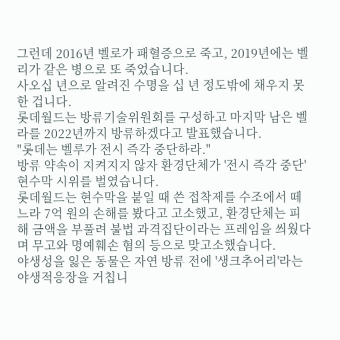그런데 2016년 벨로가 패혈증으로 죽고, 2019년에는 벨리가 같은 병으로 또 죽었습니다.
사오십 년으로 알려진 수명을 십 년 정도밖에 채우지 못한 겁니다.
롯데월드는 방류기술위원회를 구성하고 마지막 남은 벨라를 2022년까지 방류하겠다고 발표했습니다.
"롯데는 벨루가 전시 즉각 중단하라."
방류 약속이 지켜지지 않자 환경단체가 '전시 즉각 중단' 현수막 시위를 벌였습니다.
롯데월드는 현수막을 붙일 때 쓴 접착제를 수조에서 떼느라 7억 원의 손해를 봤다고 고소했고, 환경단체는 피해 금액을 부풀려 불법 과격집단이라는 프레임을 씌웠다며 무고와 명예훼손 혐의 등으로 맞고소했습니다.
야생성을 잃은 동물은 자연 방류 전에 '생크추어리'라는 야생적응장을 거칩니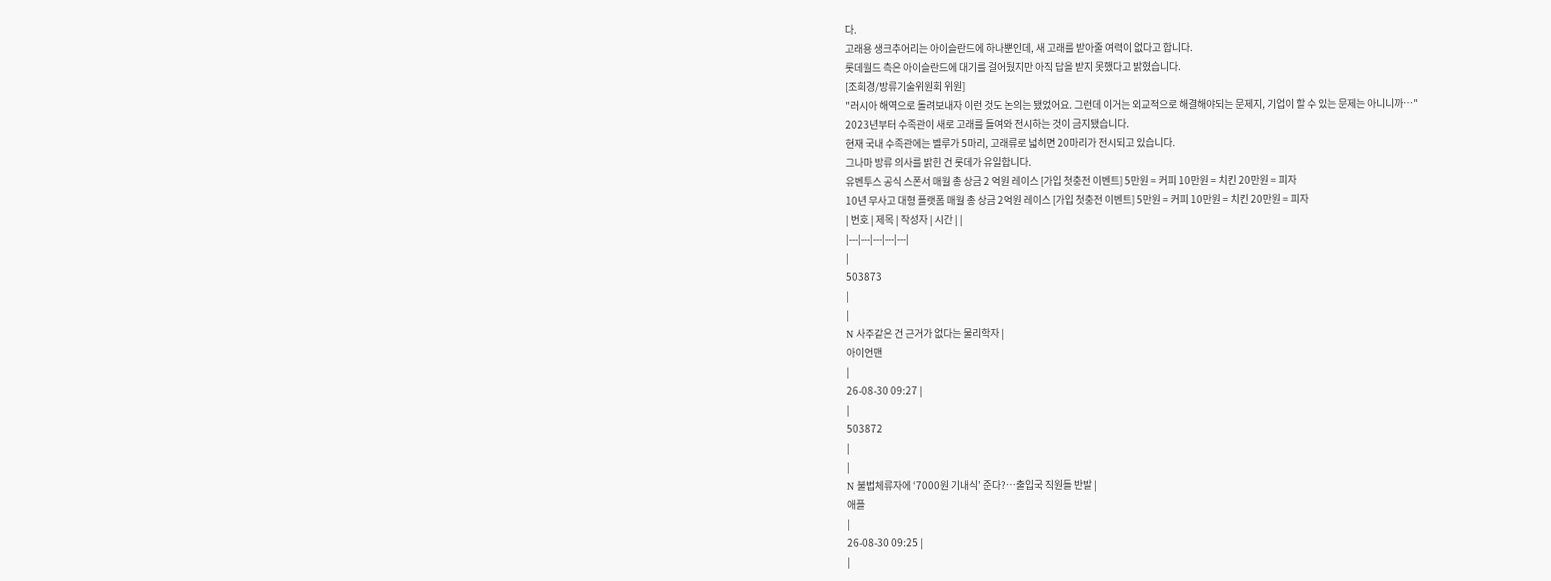다.
고래용 생크추어리는 아이슬란드에 하나뿐인데, 새 고래를 받아줄 여력이 없다고 합니다.
롯데월드 측은 아이슬란드에 대기를 걸어뒀지만 아직 답을 받지 못했다고 밝혔습니다.
[조희경/방류기술위원회 위원]
"러시아 해역으로 돌려보내자 이런 것도 논의는 됐었어요. 그런데 이거는 외교적으로 해결해야되는 문제지, 기업이 할 수 있는 문제는 아니니까…"
2023년부터 수족관이 새로 고래를 들여와 전시하는 것이 금지됐습니다.
현재 국내 수족관에는 벨루가 5마리, 고래류로 넓히면 20마리가 전시되고 있습니다.
그나마 방류 의사를 밝힌 건 롯데가 유일합니다.
유벤투스 공식 스폰서 매월 총 상금 2 억원 레이스 [가입 첫충전 이벤트] 5만원 = 커피 10만원 = 치킨 20만원 = 피자
10년 무사고 대형 플랫폼 매월 총 상금 2억원 레이스 [가입 첫충전 이벤트] 5만원 = 커피 10만원 = 치킨 20만원 = 피자
| 번호 | 제목 | 작성자 | 시간 | |
|---|---|---|---|---|
|
503873
|
|
N 사주같은 건 근거가 없다는 물리학자 |
아이언맨
|
26-08-30 09:27 |
|
503872
|
|
N 불법체류자에 ‘7000원 기내식’ 준다?…출입국 직원들 반발 |
애플
|
26-08-30 09:25 |
|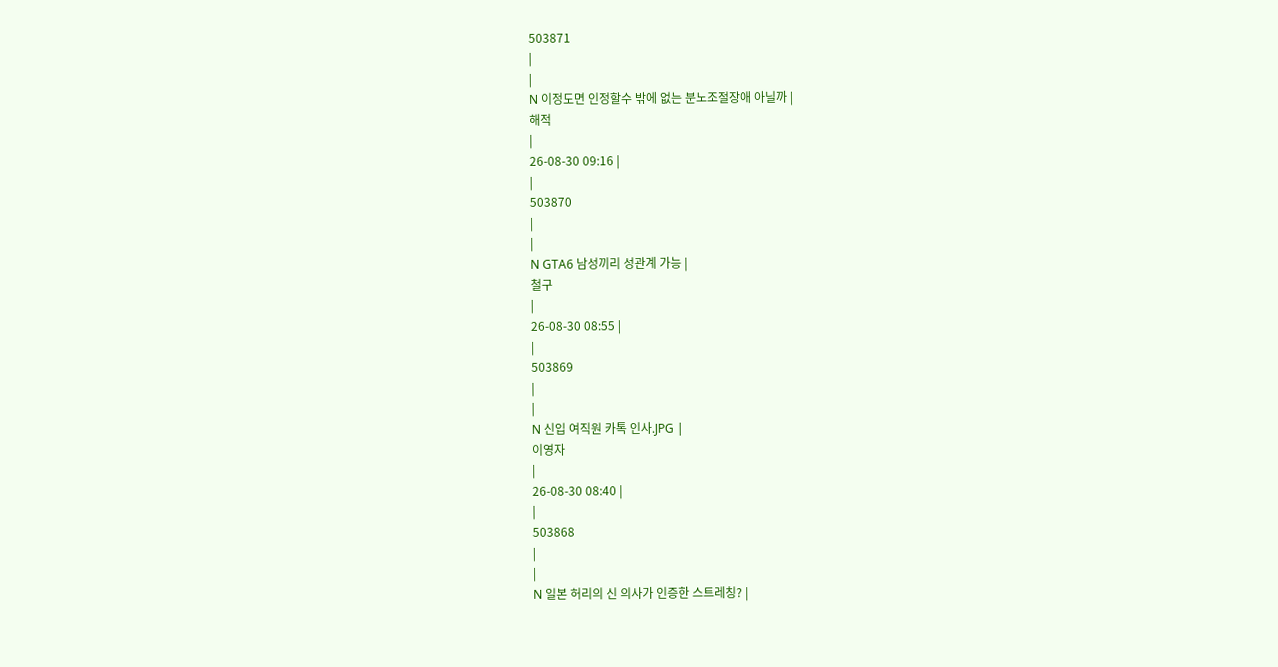503871
|
|
N 이정도면 인정할수 밖에 없는 분노조절장애 아닐까 |
해적
|
26-08-30 09:16 |
|
503870
|
|
N GTA6 남성끼리 성관계 가능 |
철구
|
26-08-30 08:55 |
|
503869
|
|
N 신입 여직원 카톡 인사.JPG |
이영자
|
26-08-30 08:40 |
|
503868
|
|
N 일본 허리의 신 의사가 인증한 스트레칭? |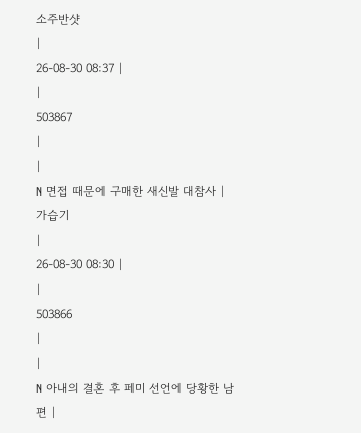소주반샷
|
26-08-30 08:37 |
|
503867
|
|
N 면접 때문에 구매한 새신발 대참사 |
가습기
|
26-08-30 08:30 |
|
503866
|
|
N 아내의 결혼 후 페미 선언에 당황한 남편 |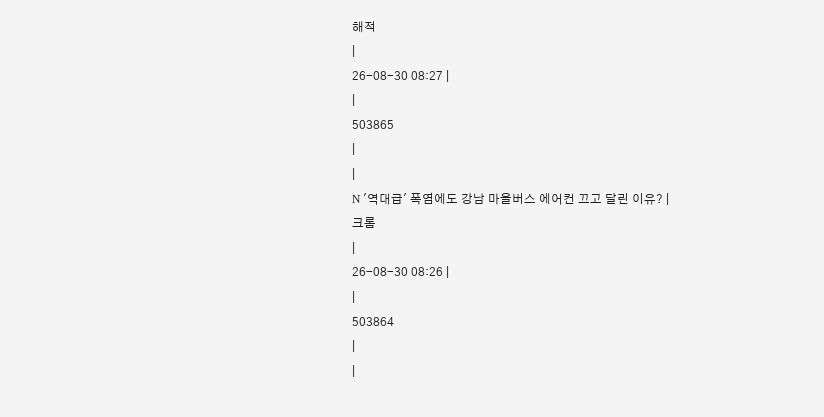해적
|
26-08-30 08:27 |
|
503865
|
|
N '역대급' 폭염에도 강남 마을버스 에어컨 끄고 달린 이유? |
크롬
|
26-08-30 08:26 |
|
503864
|
|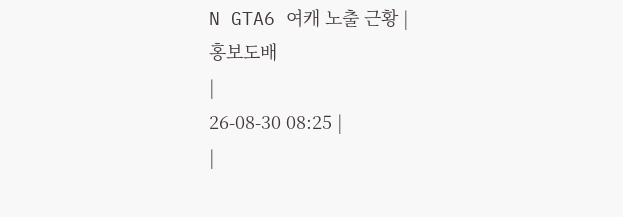N GTA6 여캐 노출 근황 |
홍보도배
|
26-08-30 08:25 |
|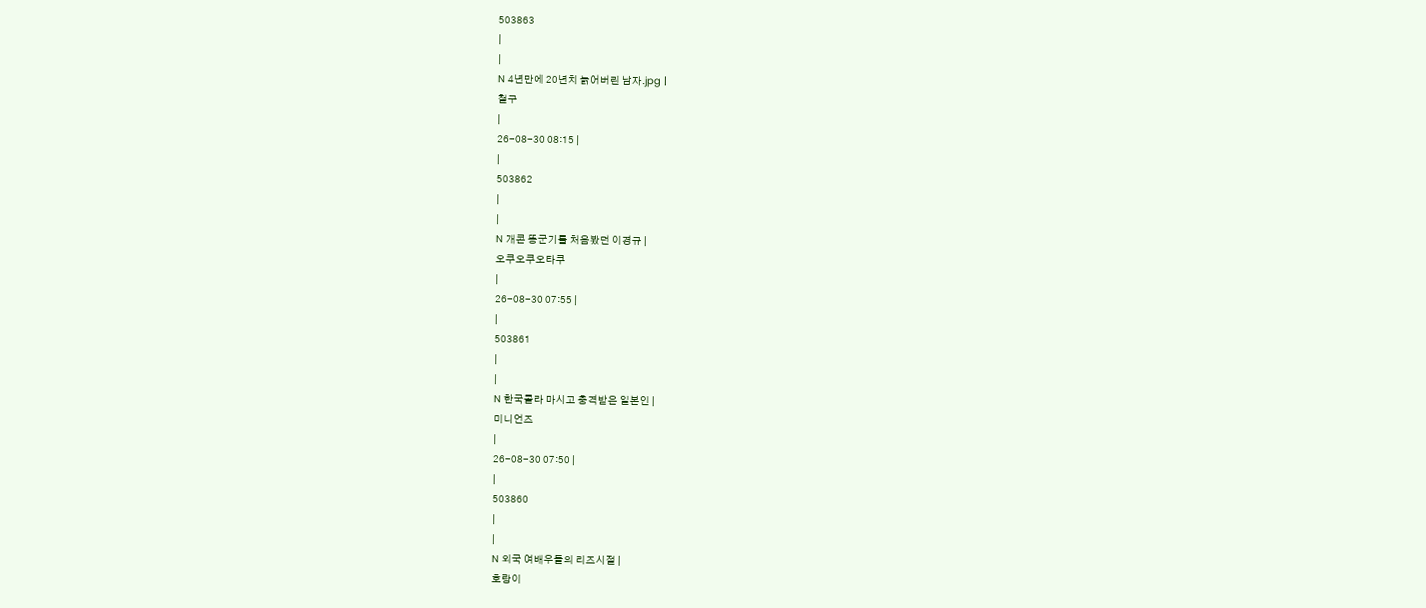503863
|
|
N 4년만에 20년치 늙어버린 남자.jpg |
철구
|
26-08-30 08:15 |
|
503862
|
|
N 개콘 똥군기를 처음봤던 이경규 |
오쿠오쿠오타쿠
|
26-08-30 07:55 |
|
503861
|
|
N 한국콜라 마시고 충격받은 일본인 |
미니언즈
|
26-08-30 07:50 |
|
503860
|
|
N 외국 여배우들의 리즈시절 |
호랑이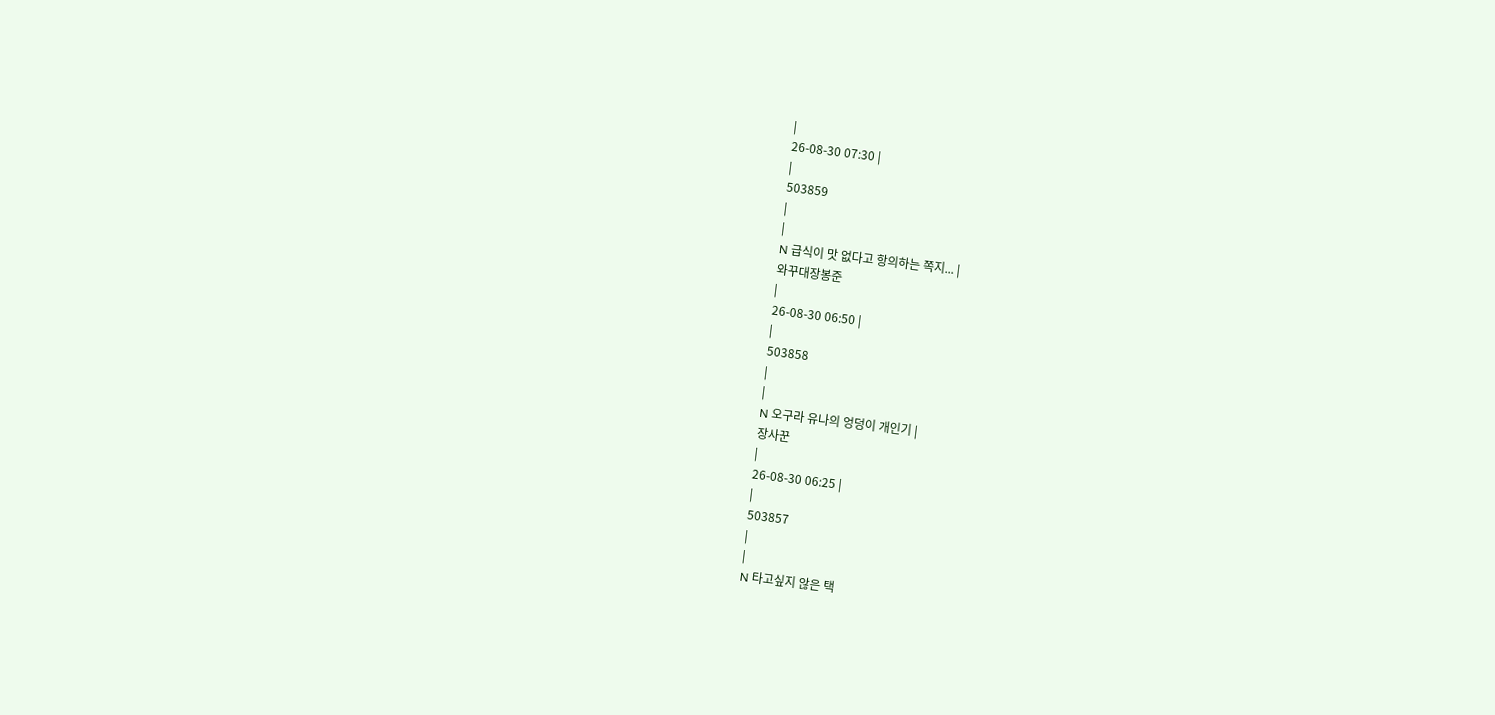|
26-08-30 07:30 |
|
503859
|
|
N 급식이 맛 없다고 항의하는 쪽지... |
와꾸대장봉준
|
26-08-30 06:50 |
|
503858
|
|
N 오구라 유나의 엉덩이 개인기 |
장사꾼
|
26-08-30 06:25 |
|
503857
|
|
N 타고싶지 않은 택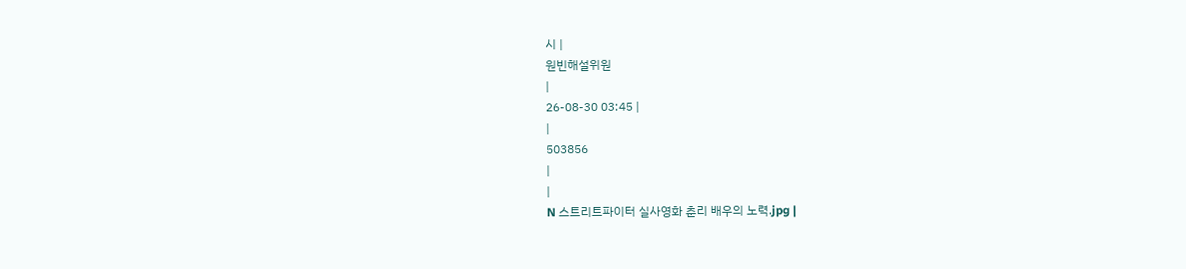시 |
원빈해설위원
|
26-08-30 03:45 |
|
503856
|
|
N 스트리트파이터 실사영화 춘리 배우의 노력.jpg |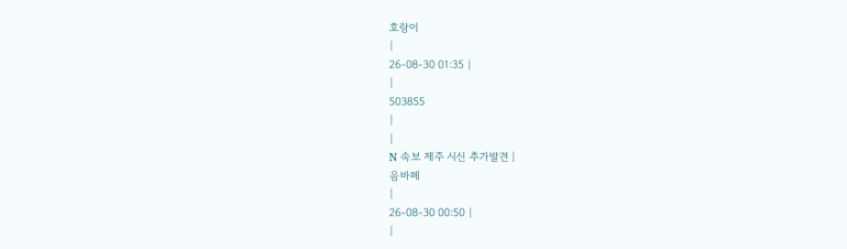호랑이
|
26-08-30 01:35 |
|
503855
|
|
N 속보 제주 시신 추가발견 |
음바페
|
26-08-30 00:50 |
|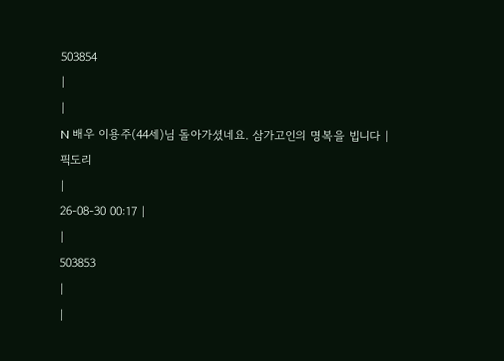503854
|
|
N 배우 이용주(44세)님 돌아가셨네요. 삼가고인의 명복을 빕니다 |
픽도리
|
26-08-30 00:17 |
|
503853
|
|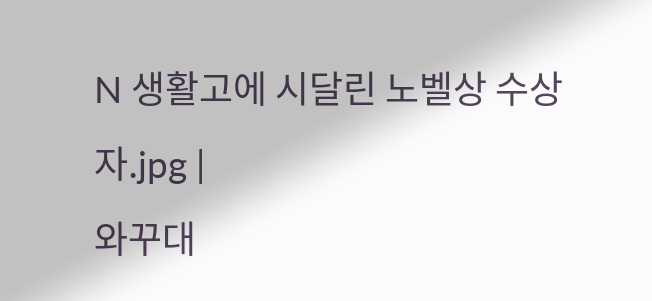N 생활고에 시달린 노벨상 수상자.jpg |
와꾸대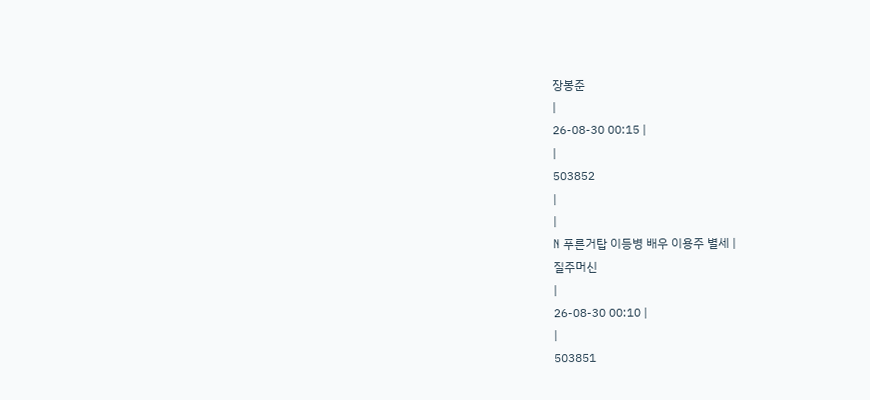장봉준
|
26-08-30 00:15 |
|
503852
|
|
N 푸른거탑 이등병 배우 이용주 별세 |
질주머신
|
26-08-30 00:10 |
|
503851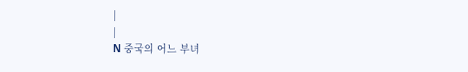|
|
N 중국의 어느 부녀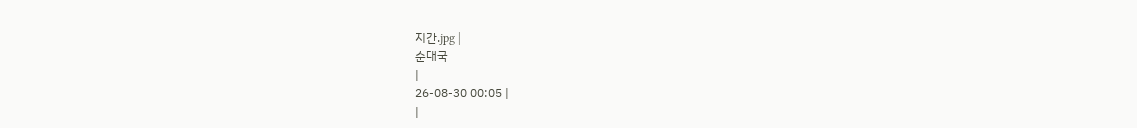지간.jpg |
순대국
|
26-08-30 00:05 |
|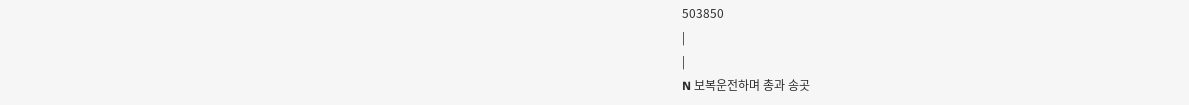503850
|
|
N 보복운전하며 총과 송곳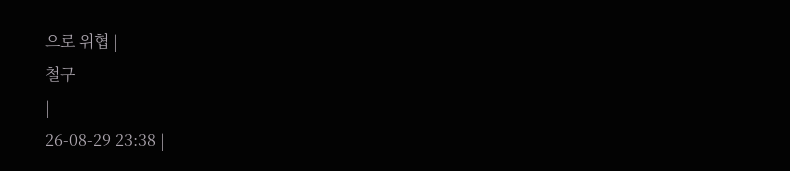으로 위협 |
철구
|
26-08-29 23:38 |